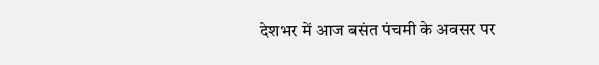देशभर में आज बसंत पंचमी के अवसर पर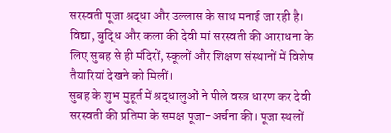सरस्वती पूजा श्रद्धा और उल्लास के साथ मनाई जा रही है। विद्या, बुद्धि और कला की देवी मां सरस्वती की आराधना के लिए सुबह से ही मंदिरों, स्कूलों और शिक्षण संस्थानों में विशेष तैयारियां देखने को मिलीं।
सुबह के शुभ मुहूर्त में श्रद्धालुओं ने पीले वस्त्र धारण कर देवी सरस्वती की प्रतिमा के समक्ष पूजा-अर्चना की। पूजा स्थलों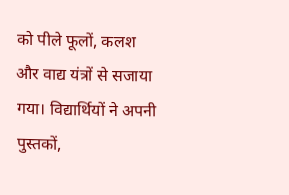को पीले फूलों, कलश और वाद्य यंत्रों से सजाया गया। विद्यार्थियों ने अपनी पुस्तकों,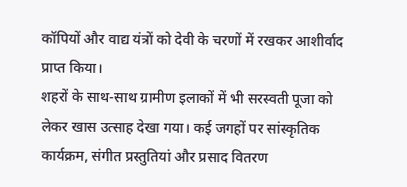कॉपियों और वाद्य यंत्रों को देवी के चरणों में रखकर आशीर्वाद प्राप्त किया।
शहरों के साथ-साथ ग्रामीण इलाकों में भी सरस्वती पूजा को लेकर खास उत्साह देखा गया। कई जगहों पर सांस्कृतिक कार्यक्रम, संगीत प्रस्तुतियां और प्रसाद वितरण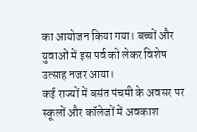का आयोजन किया गया। बच्चों और युवाओं में इस पर्व को लेकर विशेष उत्साह नजर आया।
कई राज्यों में बसंत पंचमी के अवसर पर स्कूलों और कॉलेजों में अवकाश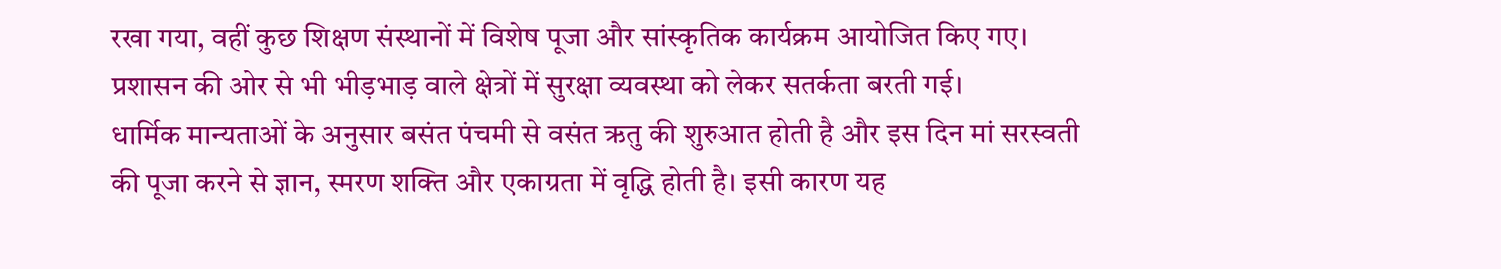रखा गया, वहीं कुछ शिक्षण संस्थानों में विशेष पूजा और सांस्कृतिक कार्यक्रम आयोजित किए गए। प्रशासन की ओर से भी भीड़भाड़ वाले क्षेत्रों में सुरक्षा व्यवस्था को लेकर सतर्कता बरती गई।
धार्मिक मान्यताओं के अनुसार बसंत पंचमी से वसंत ऋतु की शुरुआत होती है और इस दिन मां सरस्वती की पूजा करने से ज्ञान, स्मरण शक्ति और एकाग्रता में वृद्धि होती है। इसी कारण यह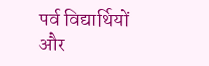पर्व विद्यार्थियों और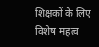शिक्षकों के लिए विशेष महत्व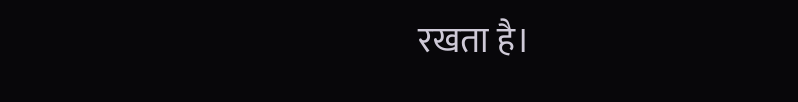रखता है।